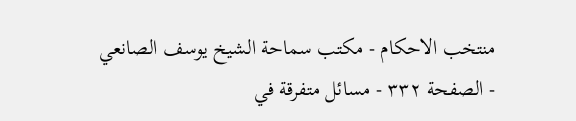منتخب الاحكام - مكتب سماحة الشيخ يوسف الصانعي - الصفحة ٣٣٢ - مسائل متفرقة في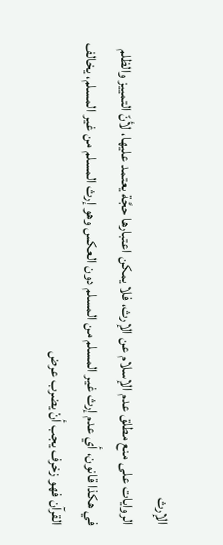الإرث
الروايات على منع مطلق عدم الإسلام عن الإرث، فلا يمكن اعتبارها حجَّة يعتمد عليها، لأنّ التمييز والظلم في هكذا قانون، أي عدم إرث غير المسلم من المسلم دون العكس وهو إرث المسلم من غير المسلم، يخالف القرآن فهو زخرف يجب أنْ يضرب عرض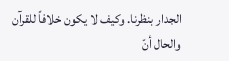الجدار بنظرنا. وكيف لا يكون خلافاً للقرآن والحال أنّ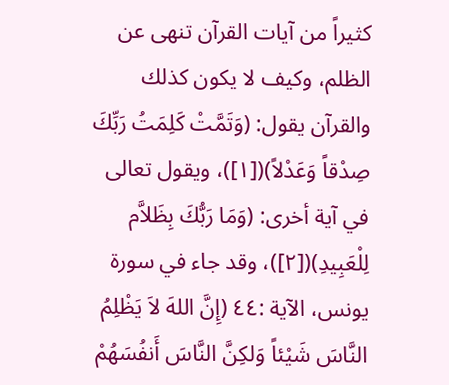كثيراً من آيات القرآن تنهى عن الظلم، وكيف لا يكون كذلك والقرآن يقول: (وَتَمَّتْ كَلِمَتُ رَبِّكَ صِدْقاً وَعَدْلاً)([١])، ويقول تعالى في آية أخرى: (وَمَا رَبُّكَ بِظَلاَّم لِلْعَبِيدِ)([٢])، وقد جاء في سورة يونس، الآية :٤٤ (إِنَّ اللهَ لاَ يَظْلِمُ النَّاسَ شَيْئاً وَلكِنَّ النَّاسَ أَنفُسَهُمْ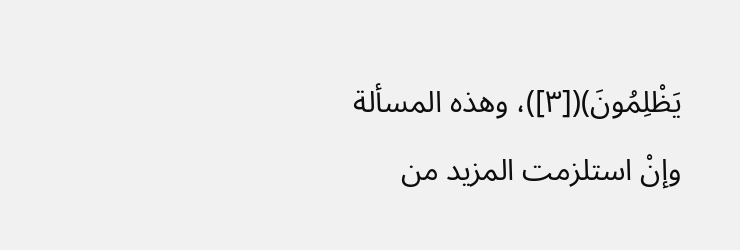يَظْلِمُونَ)([٣])، وهذه المسألة وإنْ استلزمت المزيد من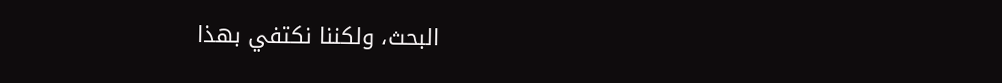البحث، ولكننا نكتفي بهذا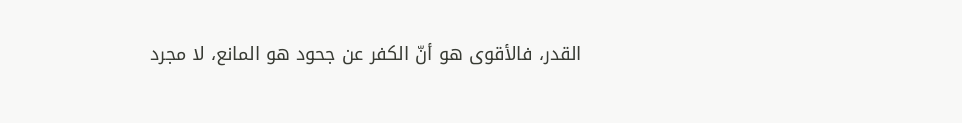القدر، فالأقوى هو أنّ الكفر عن جحود هو المانع، لا مجرد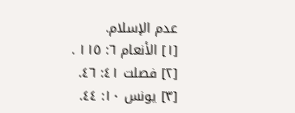عدم الإسلام.
[١] الأنعام ٦: ١١٥ .
[٢] فصلت ٤١: ٤٦.
[٣] يونس ١٠: ٤٤.